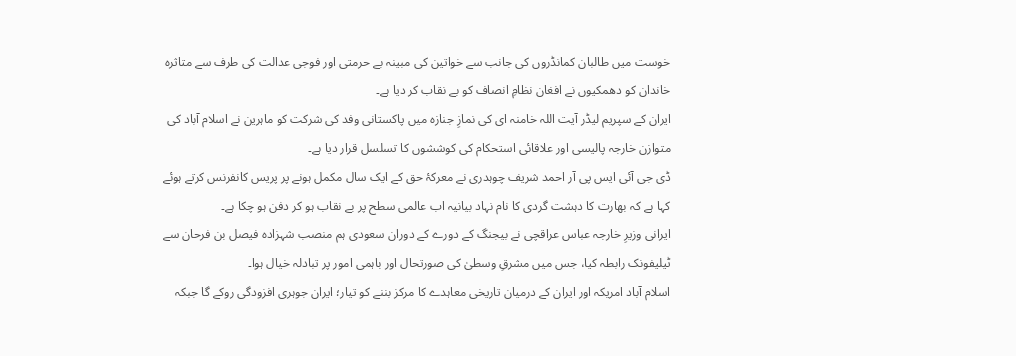خوست میں طالبان کمانڈروں کی جانب سے خواتین کی مبینہ بے حرمتی اور فوجی عدالت کی طرف سے متاثرہ خاندان کو دھمکیوں نے افغان نظامِ انصاف کو بے نقاب کر دیا ہے۔
ایران کے سپریم لیڈر آیت اللہ خامنہ ای کی نمازِ جنازہ میں پاکستانی وفد کی شرکت کو ماہرین نے اسلام آباد کی متوازن خارجہ پالیسی اور علاقائی استحکام کی کوششوں کا تسلسل قرار دیا ہے۔
ڈی جی آئی ایس پی آر احمد شریف چوہدری نے معرکۂ حق کے ایک سال مکمل ہونے پر پریس کانفرنس کرتے ہوئے کہا ہے کہ بھارت کا دہشت گردی کا نام نہاد بیانیہ اب عالمی سطح پر بے نقاب ہو کر دفن ہو چکا ہے۔
ایرانی وزیرِ خارجہ عباس عراقچی نے بیجنگ کے دورے کے دوران سعودی ہم منصب شہزادہ فیصل بن فرحان سے ٹیلیفونک رابطہ کیا، جس میں مشرقِ وسطیٰ کی صورتحال اور باہمی امور پر تبادلہ خیال ہوا۔
اسلام آباد امریکہ اور ایران کے درمیان تاریخی معاہدے کا مرکز بننے کو تیار؛ ایران جوہری افزودگی روکے گا جبکہ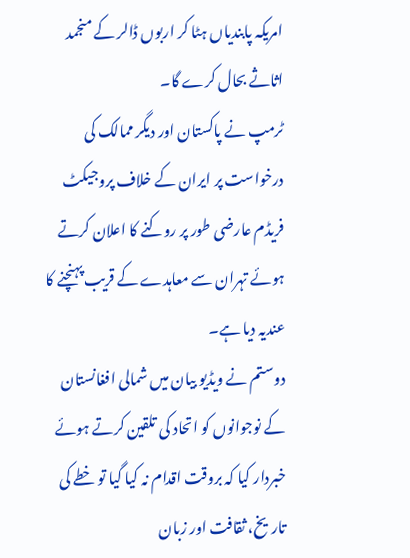امریکہ پابندیاں ہٹا کر اربوں ڈالر کے منجمد اثاثے بحال کرے گا۔
ٹرمپ نے پاکستان اور دیگر ممالک کی درخواست پر ایران کے خلاف پروجیکٹ فریڈم عارضی طور پر روکنے کا اعلان کرتے ہوئے تہران سے معاہدے کے قریب پہنچنے کا عندیہ دیا ہے۔
دوستم نے ویڈیو بیان میں شمالی افغانستان کے نوجوانوں کو اتحاد کی تلقین کرتے ہوئے خبردار کیا کہ بروقت اقدام نہ کیا گیا تو خطے کی تاریخ، ثقافت اور زبان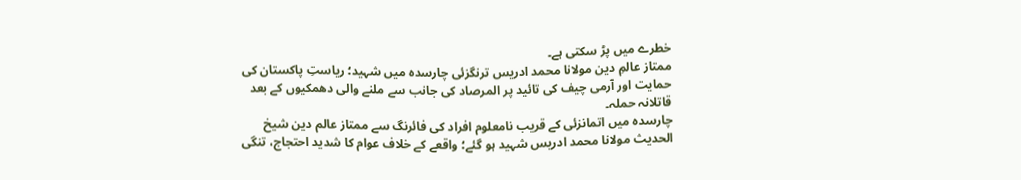خطرے میں پڑ سکتی ہے۔
ممتاز عالمِ دین مولانا محمد ادریس ترنگزئی چارسدہ میں شہید؛ ریاستِ پاکستان کی حمایت اور آرمی چیف کی تائید پر المرصاد کی جانب سے ملنے والی دھمکیوں کے بعد قاتلانہ حملہ۔
چارسدہ میں اتمانزئی کے قریب نامعلوم افراد کی فائرنگ سے ممتاز عالم دین شیخ الحدیث مولانا محمد ادریس شہید ہو گئے؛ واقعے کے خلاف عوام کا شدید احتجاج، تنگی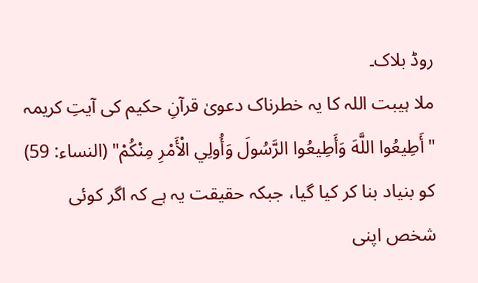روڈ بلاک۔
ملا ہیبت اللہ کا یہ خطرناک دعویٰ قرآنِ حکیم کی آیتِ کریمہ "أَطِيعُوا اللَّهَ وَأَطِيعُوا الرَّسُولَ وَأُولِي الْأَمْرِ مِنْكُمْ" (النساء: 59) کو بنیاد بنا کر کیا گیا، جبکہ حقیقت یہ ہے کہ اگر کوئی شخص اپنی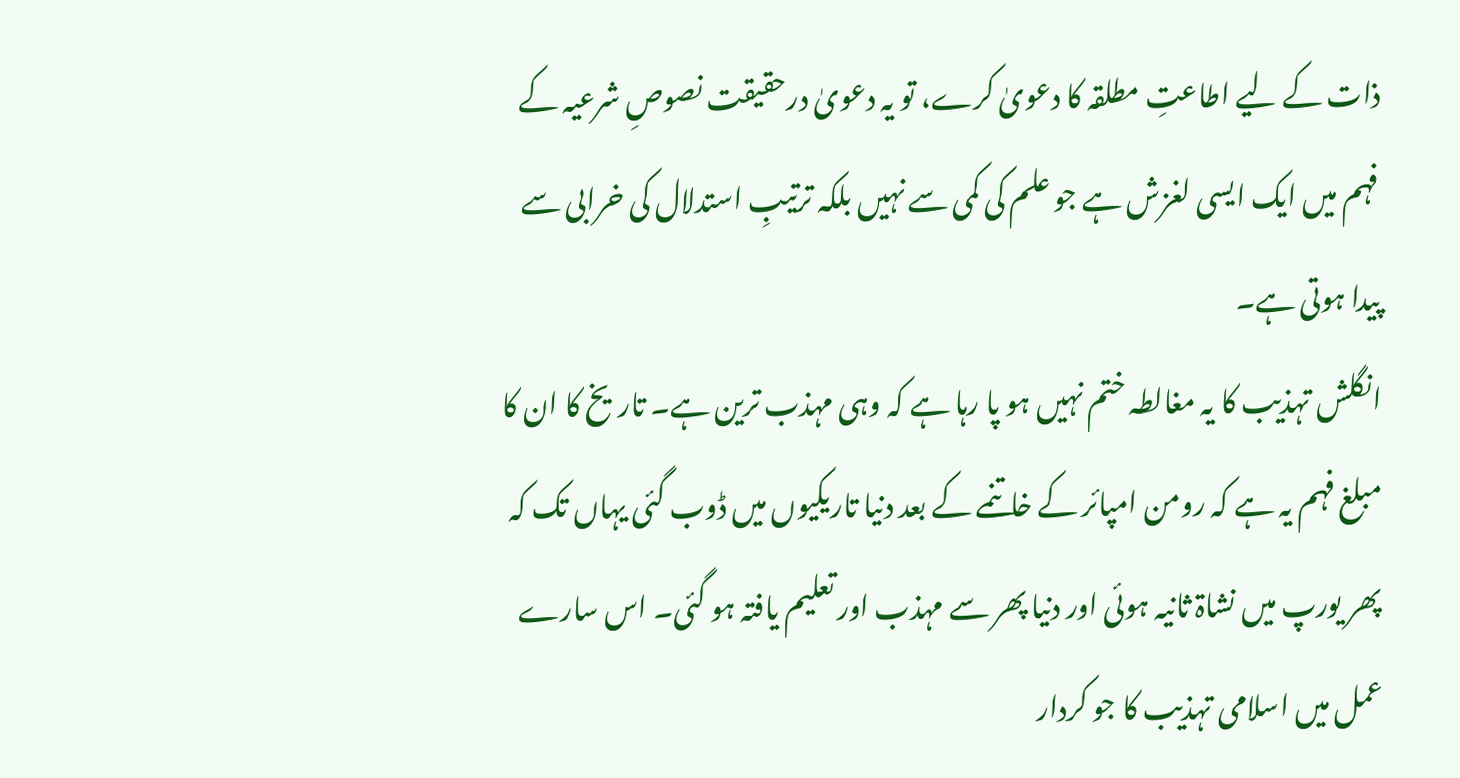ذات کے لیے اطاعتِ مطلقہ کا دعویٰ کرے، تو یہ دعویٰ درحقیقت نصوصِ شرعیہ کے فہم میں ایک ایسی لغزش ہے جو علم کی کمی سے نہیں بلکہ ترتیبِ استدلال کی خرابی سے پیدا ہوتی ہے۔
انگلش تہذیب کا یہ مغالطہ ختم نہیں ہو پا رہا ہے کہ وہی مہذب ترین ہے۔ تاریخ کا ان کا مبلغ فہم یہ ہے کہ رومن امپائر کے خاتنمے کے بعد دنیا تاریکیوں میں ڈوب گئی یہاں تک کہ پھر یورپ میں نشاۃ ثانیہ ہوئی اور دنیا پھر سے مہذب اور تعلیم یافتہ ہو گئی۔ اس سارے عمل میں اسلامی تہذیب کا جو کردار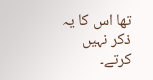تھا اس کا یہ ذکر نہیں کرتے۔